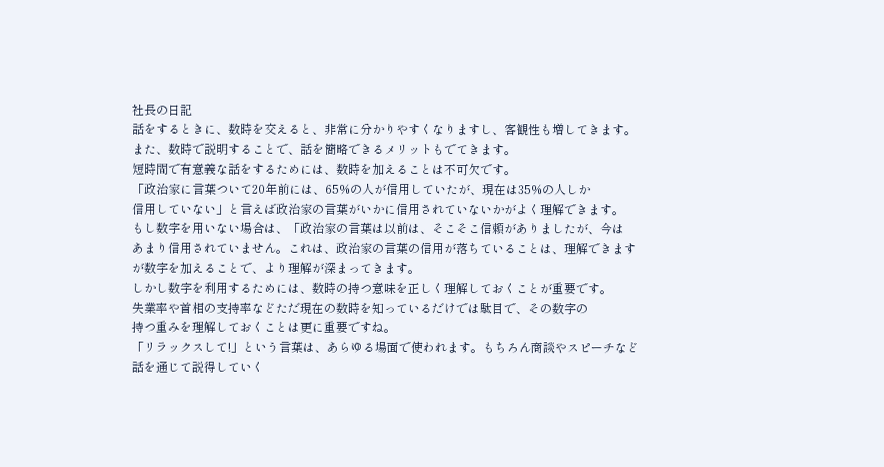社長の日記
話をするときに、数時を交えると、非常に分かりやすくなりますし、客観性も増してきます。
また、数時で説明することで、話を簡略できるメリットもでてきます。
短時間で有意義な話をするためには、数時を加えることは不可欠です。
「政治家に言葉ついて20年前には、65%の人が信用していたが、現在は35%の人しか
信用していない」と言えば政治家の言葉がいかに信用されていないかがよく理解できます。
もし数字を用いない場合は、「政治家の言葉は以前は、そこそこ信頼がありましたが、今は
あまり信用されていません。これは、政治家の言葉の信用が落ちていることは、理解できます
が数字を加えることで、より理解が深まってきます。
しかし数字を利用するためには、数時の持つ意味を正しく理解しておくことが重要です。
失業率や首相の支持率などただ現在の数時を知っているだけでは駄目で、その数字の
持つ重みを理解しておくことは更に重要ですね。
「リラックスして!」という言葉は、あらゆる場面で使われます。もちろん商談やスピーチなど
話を通じて説得していく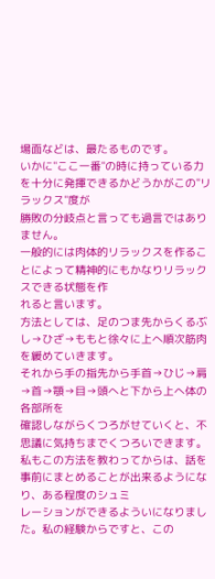場面などは、最たるものです。
いかに"ここ一番"の時に持っている力を十分に発揮できるかどうかがこの"リラックス"度が
勝敗の分岐点と言っても過言ではありません。
一般的には肉体的リラックスを作ることによって精神的にもかなりリラックスできる状態を作
れると言います。
方法としては、足のつま先からくるぶし→ひざ→ももと徐々に上へ順次筋肉を緩めていきます。
それから手の指先から手首→ひじ→肩→首→顎→目→頭へと下から上へ体の各部所を
確認しながらくつろがせていくと、不思議に気持ちまでくつろいできます。
私もこの方法を教わってからは、話を事前にまとめることが出来るようになり、ある程度のシュミ
レーションができるよういになりました。私の経験からですと、この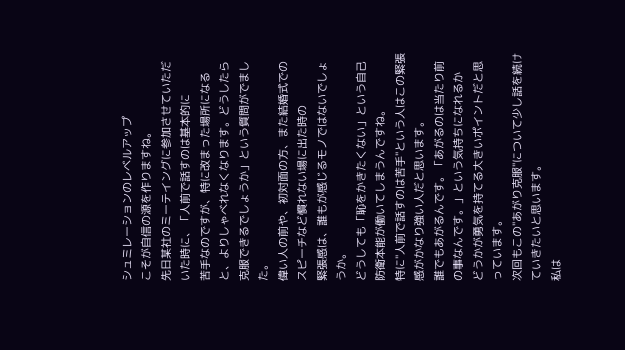シュミレーションのレベルアップ
こそが自信の源を作りますね。
先日某社のミーテイングに参加させていただいた時に、「人前で話すのは基本的に
苦手なのですが、特に改まった場所になると、よりしゃべれなくなります。どうしたら
克服できるでしょうか」という質問がでました。
偉い人の前や、初対面の方、また結婚式でのスピーチなど慣れない場に出た時の
緊張感は、誰もが感じるモノではないでしょうか。
どうしても「恥をかきたくない」という自己防衛本能が働いてしまうんですね。
特に"人前で話すのは苦手"という人はこの緊張感がかなり強い人だと思います。
誰でもあがるんです。「あがるのは当たり前の事なんです。」という気持ちになれるか
どうかが勇気を持てる大きいポイントだと思っています。
次回もこの"あがり克服"について少し話を続けていきたいと思います。
私は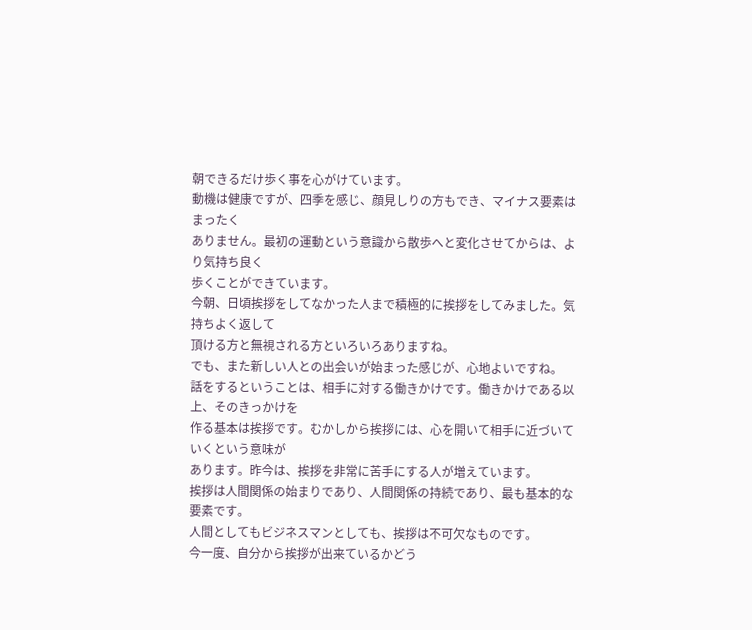朝できるだけ歩く事を心がけています。
動機は健康ですが、四季を感じ、顔見しりの方もでき、マイナス要素はまったく
ありません。最初の運動という意識から散歩へと変化させてからは、より気持ち良く
歩くことができています。
今朝、日頃挨拶をしてなかった人まで積極的に挨拶をしてみました。気持ちよく返して
頂ける方と無視される方といろいろありますね。
でも、また新しい人との出会いが始まった感じが、心地よいですね。
話をするということは、相手に対する働きかけです。働きかけである以上、そのきっかけを
作る基本は挨拶です。むかしから挨拶には、心を開いて相手に近づいていくという意味が
あります。昨今は、挨拶を非常に苦手にする人が増えています。
挨拶は人間関係の始まりであり、人間関係の持続であり、最も基本的な要素です。
人間としてもビジネスマンとしても、挨拶は不可欠なものです。
今一度、自分から挨拶が出来ているかどう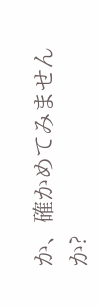か、確かめてみませんか?